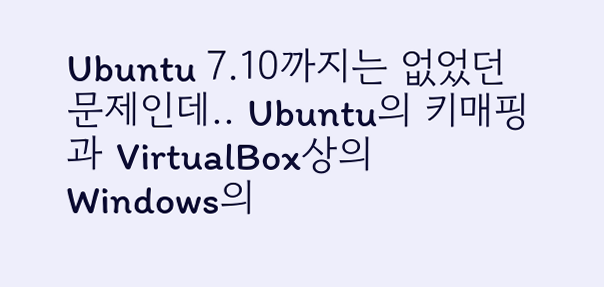Ubuntu 7.10까지는 없었던 문제인데.. Ubuntu의 키매핑과 VirtualBox상의 Windows의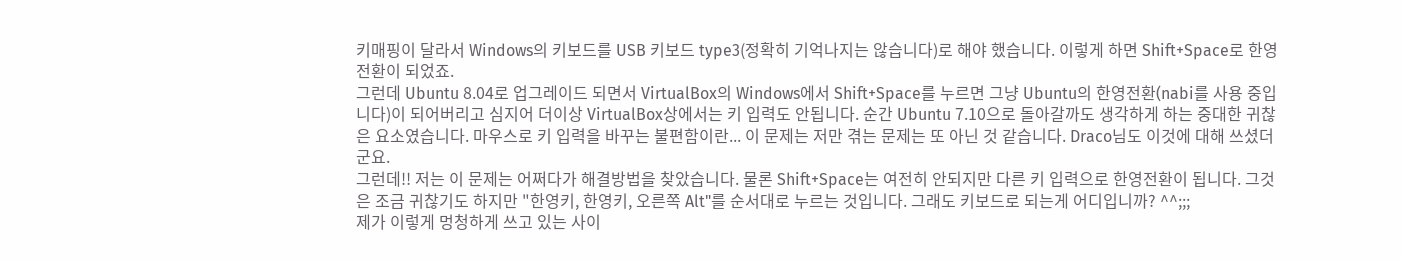키매핑이 달라서 Windows의 키보드를 USB 키보드 type3(정확히 기억나지는 않습니다)로 해야 했습니다. 이렇게 하면 Shift+Space로 한영전환이 되었죠.
그런데 Ubuntu 8.04로 업그레이드 되면서 VirtualBox의 Windows에서 Shift+Space를 누르면 그냥 Ubuntu의 한영전환(nabi를 사용 중입니다)이 되어버리고 심지어 더이상 VirtualBox상에서는 키 입력도 안됩니다. 순간 Ubuntu 7.10으로 돌아갈까도 생각하게 하는 중대한 귀찮은 요소였습니다. 마우스로 키 입력을 바꾸는 불편함이란... 이 문제는 저만 겪는 문제는 또 아닌 것 같습니다. Draco님도 이것에 대해 쓰셨더군요.
그런데!! 저는 이 문제는 어쩌다가 해결방법을 찾았습니다. 물론 Shift+Space는 여전히 안되지만 다른 키 입력으로 한영전환이 됩니다. 그것은 조금 귀찮기도 하지만 "한영키, 한영키, 오른쪽 Alt"를 순서대로 누르는 것입니다. 그래도 키보드로 되는게 어디입니까? ^^;;;
제가 이렇게 멍청하게 쓰고 있는 사이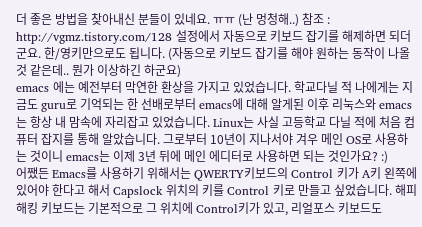더 좋은 방법을 찾아내신 분들이 있네요. ㅠㅠ (난 멍청해..) 참조 : http://vgmz.tistory.com/128 설정에서 자동으로 키보드 잡기를 해제하면 되더군요. 한/영키만으로도 됩니다. (자동으로 키보드 잡기를 해야 원하는 동작이 나올 것 같은데.. 뭔가 이상하긴 하군요)
emacs 에는 예전부터 막연한 환상을 가지고 있었습니다. 학교다닐 적 나에게는 지금도 guru로 기억되는 한 선배로부터 emacs에 대해 알게된 이후 리눅스와 emacs는 항상 내 맘속에 자리잡고 있었습니다. Linux는 사실 고등학교 다닐 적에 처음 컴퓨터 잡지를 통해 알았습니다. 그로부터 10년이 지나서야 겨우 메인 OS로 사용하는 것이니 emacs는 이제 3년 뒤에 메인 에디터로 사용하면 되는 것인가요? :)
어쨌든 Emacs를 사용하기 위해서는 QWERTY키보드의 Control 키가 A키 왼쪽에 있어야 한다고 해서 Capslock 위치의 키를 Control 키로 만들고 싶었습니다. 해피해킹 키보드는 기본적으로 그 위치에 Control키가 있고, 리얼포스 키보드도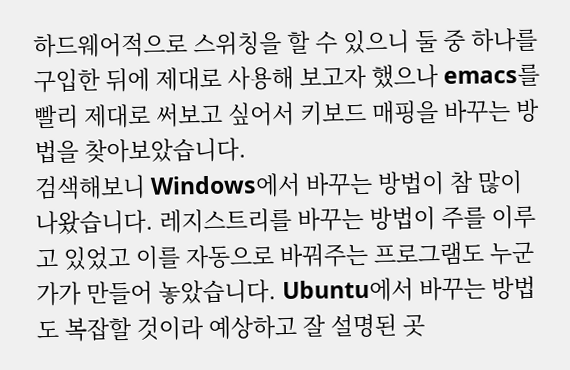하드웨어적으로 스위칭을 할 수 있으니 둘 중 하나를 구입한 뒤에 제대로 사용해 보고자 했으나 emacs를 빨리 제대로 써보고 싶어서 키보드 매핑을 바꾸는 방법을 찾아보았습니다.
검색해보니 Windows에서 바꾸는 방법이 참 많이 나왔습니다. 레지스트리를 바꾸는 방법이 주를 이루고 있었고 이를 자동으로 바꿔주는 프로그램도 누군가가 만들어 놓았습니다. Ubuntu에서 바꾸는 방법도 복잡할 것이라 예상하고 잘 설명된 곳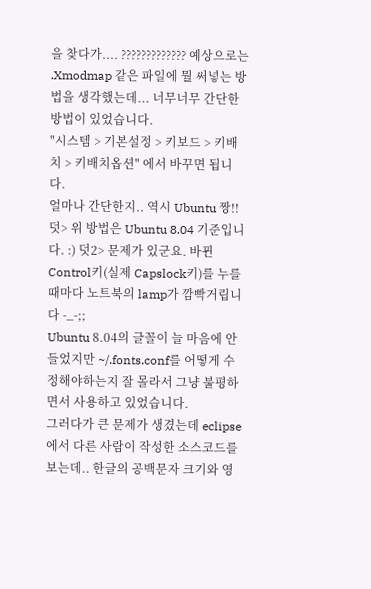을 찾다가.... ????????????? 예상으로는 .Xmodmap 같은 파일에 뭘 써넣는 방법을 생각했는데... 너무너무 간단한 방법이 있었습니다.
"시스템 > 기본설정 > 키보드 > 키배치 > 키배치옵션" 에서 바꾸면 됩니다.
얼마나 간단한지.. 역시 Ubuntu 짱!!
덧> 위 방법은 Ubuntu 8.04 기준입니다. :) 덧2> 문제가 있군요. 바뀐 Control키(실제 Capslock키)를 누를때마다 노트북의 lamp가 깜빡거립니다 -_-;;
Ubuntu 8.04의 글꼴이 늘 마음에 안들었지만 ~/.fonts.conf를 어떻게 수정해야하는지 잘 몰라서 그냥 불평하면서 사용하고 있었습니다.
그러다가 큰 문제가 생겼는데 eclipse에서 다른 사람이 작성한 소스코드를 보는데.. 한글의 공백문자 크기와 영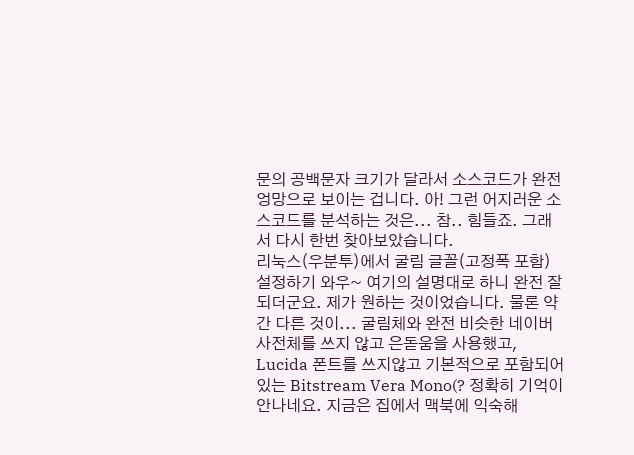문의 공백문자 크기가 달라서 소스코드가 완전 엉망으로 보이는 겁니다. 아! 그런 어지러운 소스코드를 분석하는 것은... 참.. 힘들죠. 그래서 다시 한번 찾아보았습니다.
리눅스(우분투)에서 굴림 글꼴(고정폭 포함) 설정하기 와우~ 여기의 설명대로 하니 완전 잘되더군요. 제가 원하는 것이었습니다. 물론 약간 다른 것이... 굴림체와 완전 비슷한 네이버 사전체를 쓰지 않고 은돋움을 사용했고, Lucida 폰트를 쓰지않고 기본적으로 포함되어 있는 Bitstream Vera Mono(? 정확히 기억이 안나네요. 지금은 집에서 맥북에 익숙해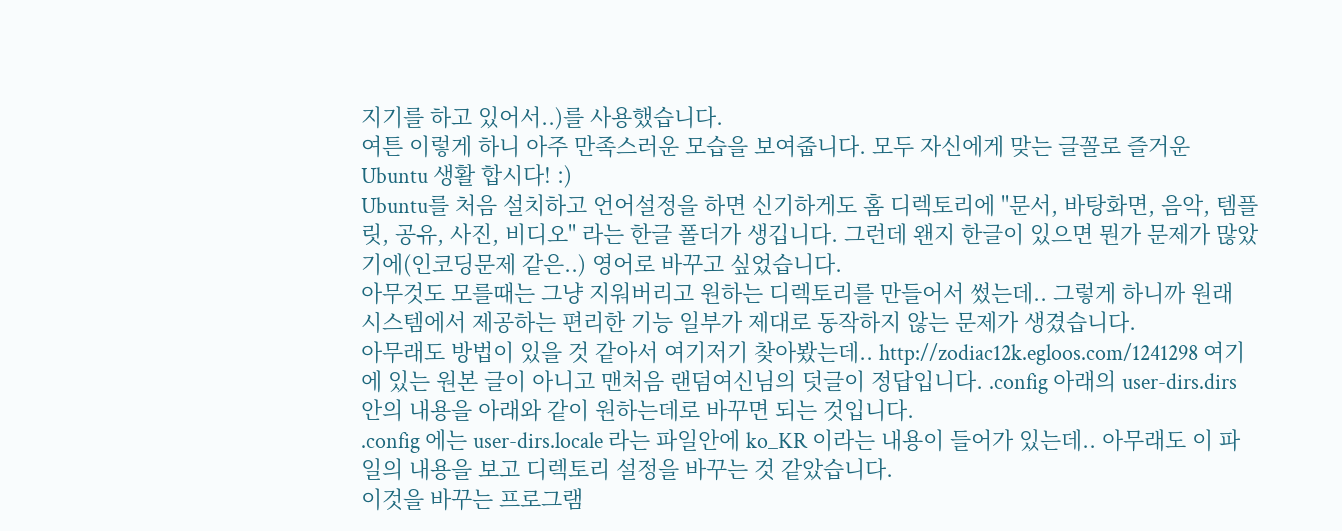지기를 하고 있어서..)를 사용했습니다.
여튼 이렇게 하니 아주 만족스러운 모습을 보여줍니다. 모두 자신에게 맞는 글꼴로 즐거운 Ubuntu 생활 합시다! :)
Ubuntu를 처음 설치하고 언어설정을 하면 신기하게도 홈 디렉토리에 "문서, 바탕화면, 음악, 템플릿, 공유, 사진, 비디오" 라는 한글 폴더가 생깁니다. 그런데 왠지 한글이 있으면 뭔가 문제가 많았기에(인코딩문제 같은..) 영어로 바꾸고 싶었습니다.
아무것도 모를때는 그냥 지워버리고 원하는 디렉토리를 만들어서 썼는데.. 그렇게 하니까 원래 시스템에서 제공하는 편리한 기능 일부가 제대로 동작하지 않는 문제가 생겼습니다.
아무래도 방법이 있을 것 같아서 여기저기 찾아봤는데.. http://zodiac12k.egloos.com/1241298 여기에 있는 원본 글이 아니고 맨처음 랜덤여신님의 덧글이 정답입니다. .config 아래의 user-dirs.dirs 안의 내용을 아래와 같이 원하는데로 바꾸면 되는 것입니다.
.config 에는 user-dirs.locale 라는 파일안에 ko_KR 이라는 내용이 들어가 있는데.. 아무래도 이 파일의 내용을 보고 디렉토리 설정을 바꾸는 것 같았습니다.
이것을 바꾸는 프로그램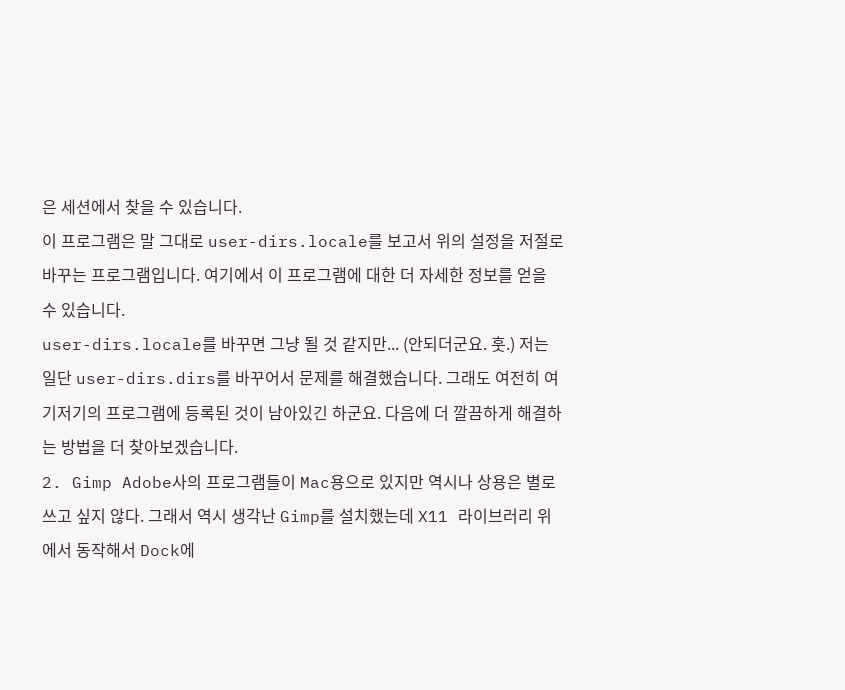은 세션에서 찾을 수 있습니다.
이 프로그램은 말 그대로 user-dirs.locale를 보고서 위의 설정을 저절로 바꾸는 프로그램입니다. 여기에서 이 프로그램에 대한 더 자세한 정보를 얻을 수 있습니다.
user-dirs.locale를 바꾸면 그냥 될 것 같지만... (안되더군요. 훗.) 저는 일단 user-dirs.dirs를 바꾸어서 문제를 해결했습니다. 그래도 여전히 여기저기의 프로그램에 등록된 것이 남아있긴 하군요. 다음에 더 깔끔하게 해결하는 방법을 더 찾아보겠습니다.
2. Gimp Adobe사의 프로그램들이 Mac용으로 있지만 역시나 상용은 별로 쓰고 싶지 않다. 그래서 역시 생각난 Gimp를 설치했는데 X11 라이브러리 위에서 동작해서 Dock에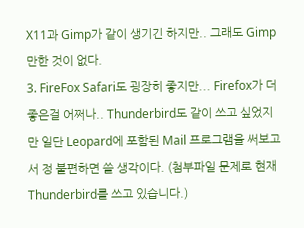X11과 Gimp가 같이 생기긴 하지만.. 그래도 Gimp만한 것이 없다.
3. FireFox Safari도 굉장히 좋지만... Firefox가 더 좋은걸 어쩌나.. Thunderbird도 같이 쓰고 싶었지만 일단 Leopard에 포함된 Mail 프로그램을 써보고서 정 불편하면 쓸 생각이다. (첨부파일 문제로 현재 Thunderbird를 쓰고 있습니다.)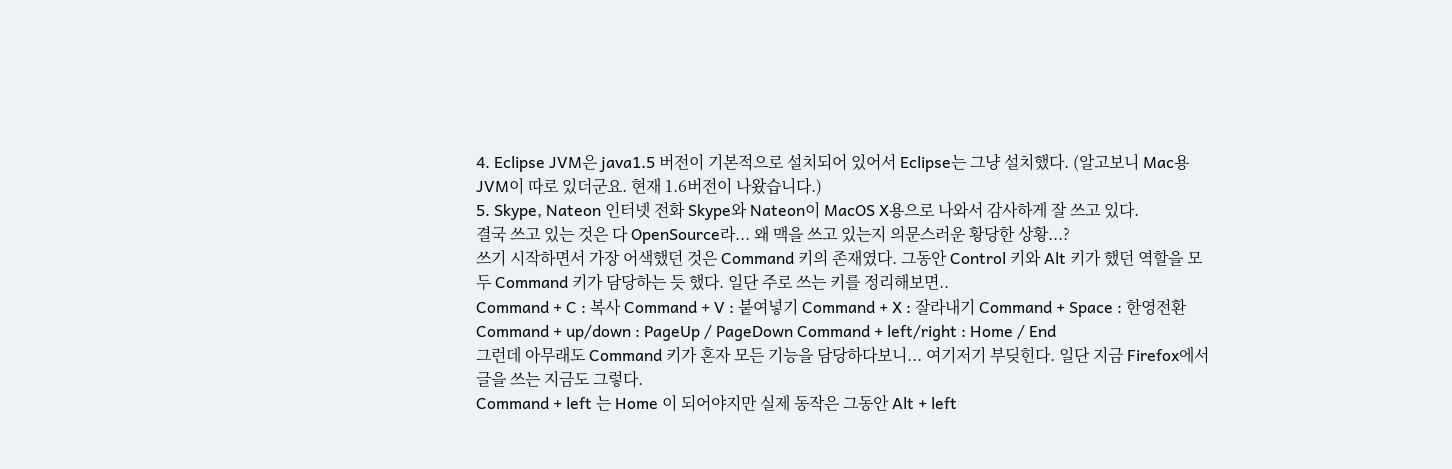4. Eclipse JVM은 java1.5 버전이 기본적으로 설치되어 있어서 Eclipse는 그냥 설치했다. (알고보니 Mac용 JVM이 따로 있더군요. 현재 1.6버전이 나왔습니다.)
5. Skype, Nateon 인터넷 전화 Skype와 Nateon이 MacOS X용으로 나와서 감사하게 잘 쓰고 있다.
결국 쓰고 있는 것은 다 OpenSource라... 왜 맥을 쓰고 있는지 의문스러운 황당한 상황...?
쓰기 시작하면서 가장 어색했던 것은 Command 키의 존재였다. 그동안 Control 키와 Alt 키가 했던 역할을 모두 Command 키가 담당하는 듯 했다. 일단 주로 쓰는 키를 정리해보면..
Command + C : 복사 Command + V : 붙여넣기 Command + X : 잘라내기 Command + Space : 한영전환 Command + up/down : PageUp / PageDown Command + left/right : Home / End
그런데 아무래도 Command 키가 혼자 모든 기능을 담당하다보니... 여기저기 부딪힌다. 일단 지금 Firefox에서 글을 쓰는 지금도 그렇다.
Command + left 는 Home 이 되어야지만 실제 동작은 그동안 Alt + left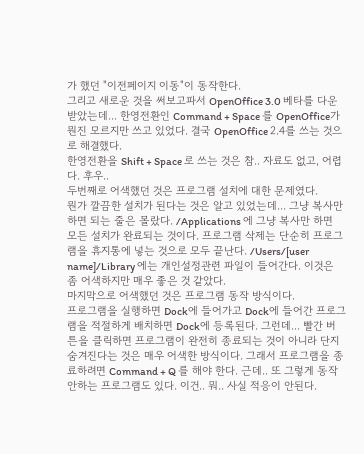가 했던 "이전페이지 이동"이 동작한다.
그리고 새로운 것을 써보고파서 OpenOffice 3.0 베타를 다운받았는데... 한영전환인 Command + Space 를 OpenOffice가 뭔진 모르지만 쓰고 있었다. 결국 OpenOffice 2.4를 쓰는 것으로 해결했다.
한영전환을 Shift + Space 로 쓰는 것은 참.. 자료도 없고, 어렵다. 후우..
두번째로 어색했던 것은 프로그램 설치에 대한 문제였다.
뭔가 깔끔한 설치가 된다는 것은 알고 있었는데... 그냥 복사만 하면 되는 줄은 몰랐다. /Applications 에 그냥 복사만 하면 모든 설치가 완료되는 것이다. 프로그램 삭제는 단순히 프로그램을 휴지통에 넣는 것으로 모두 끝난다. /Users/[user name]/Library 에는 개인설정관련 파일이 들어간다. 이것은 좀 어색하지만 매우 좋은 것 같았다.
마지막으로 어색했던 것은 프로그램 동작 방식이다.
프로그램을 실행하면 Dock에 들어가고 Dock에 들어간 프로그램을 적절하게 배치하면 Dock에 등록된다. 그런데... 빨간 버튼을 클릭하면 프로그램이 완전히 종료되는 것이 아니라 단지 숨겨진다는 것은 매우 어색한 방식이다. 그래서 프로그램을 종료하려면 Command + Q 를 해야 한다. 근데.. 또 그렇게 동작안하는 프로그램도 있다. 이건.. 뭐.. 사실 적응이 안된다.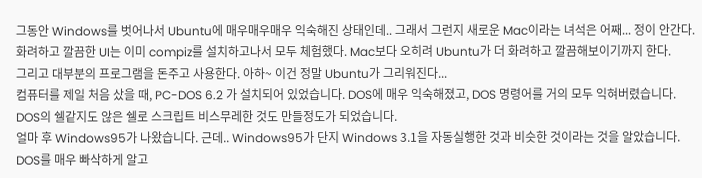그동안 Windows를 벗어나서 Ubuntu에 매우매우매우 익숙해진 상태인데.. 그래서 그런지 새로운 Mac이라는 녀석은 어째... 정이 안간다. 화려하고 깔끔한 UI는 이미 compiz를 설치하고나서 모두 체험했다. Mac보다 오히려 Ubuntu가 더 화려하고 깔끔해보이기까지 한다.
그리고 대부분의 프로그램을 돈주고 사용한다. 아하~ 이건 정말 Ubuntu가 그리워진다...
컴퓨터를 제일 처음 샀을 때, PC-DOS 6.2 가 설치되어 있었습니다. DOS에 매우 익숙해졌고, DOS 명령어를 거의 모두 익혀버렸습니다. DOS의 쉘같지도 않은 쉘로 스크립트 비스무레한 것도 만들정도가 되었습니다.
얼마 후 Windows95가 나왔습니다. 근데.. Windows95가 단지 Windows 3.1을 자동실행한 것과 비슷한 것이라는 것을 알았습니다. DOS를 매우 빠삭하게 알고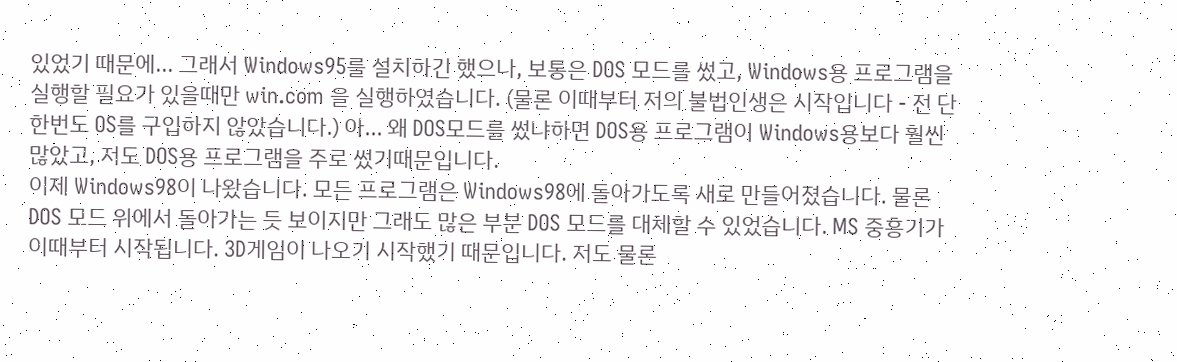있었기 때문에... 그래서 Windows95를 설치하긴 했으나, 보통은 DOS 모드를 썼고, Windows용 프로그램을 실행할 필요가 있을때만 win.com 을 실행하였습니다. (물론 이때부터 저의 불법인생은 시작입니다 - 전 단한번도 OS를 구입하지 않았습니다.) 아... 왜 DOS모드를 썼냐하면 DOS용 프로그램이 Windows용보다 훨씬 많았고, 저도 DOS용 프로그램을 주로 썼기때문입니다.
이제 Windows98이 나왔습니다. 모든 프로그램은 Windows98에 돌아가도록 새로 만들어졌습니다. 물론 DOS 모드 위에서 돌아가는 듯 보이지만 그래도 많은 부분 DOS 모드를 대체할 수 있었습니다. MS 중흥기가 이때부터 시작됩니다. 3D게임이 나오기 시작했기 때문입니다. 저도 물론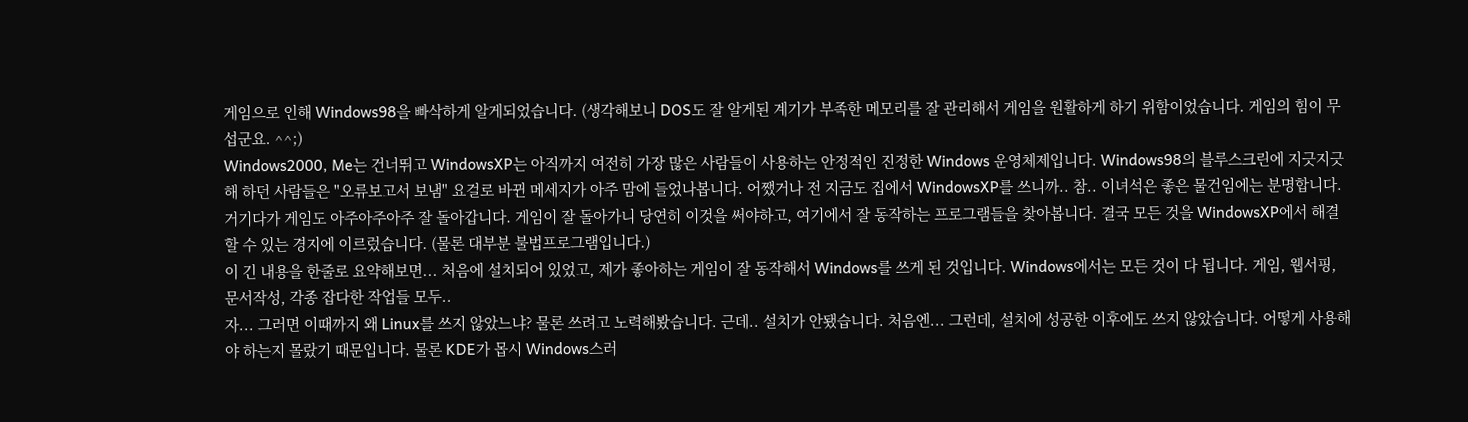게임으로 인해 Windows98을 빠삭하게 알게되었습니다. (생각해보니 DOS도 잘 알게된 계기가 부족한 메모리를 잘 관리해서 게임을 원활하게 하기 위함이었습니다. 게임의 힘이 무섭군요. ^^;)
Windows2000, Me는 건너뛰고 WindowsXP는 아직까지 여전히 가장 많은 사람들이 사용하는 안정적인 진정한 Windows 운영체제입니다. Windows98의 블루스크린에 지긋지긋해 하던 사람들은 "오류보고서 보냄" 요걸로 바뀐 메세지가 아주 맘에 들었나봅니다. 어쨌거나 전 지금도 집에서 WindowsXP를 쓰니까.. 참.. 이녀석은 좋은 물건임에는 분명합니다. 거기다가 게임도 아주아주아주 잘 돌아갑니다. 게임이 잘 돌아가니 당연히 이것을 써야하고, 여기에서 잘 동작하는 프로그램들을 찾아봅니다. 결국 모든 것을 WindowsXP에서 해결할 수 있는 경지에 이르렀습니다. (물론 대부분 불법프로그램입니다.)
이 긴 내용을 한줄로 요약해보면... 처음에 설치되어 있었고, 제가 좋아하는 게임이 잘 동작해서 Windows를 쓰게 된 것입니다. Windows에서는 모든 것이 다 됩니다. 게임, 웹서핑, 문서작성, 각종 잡다한 작업들 모두..
자... 그러면 이때까지 왜 Linux를 쓰지 않았느냐? 물론 쓰려고 노력해봤습니다. 근데.. 설치가 안됐습니다. 처음엔... 그런데, 설치에 성공한 이후에도 쓰지 않았습니다. 어떻게 사용해야 하는지 몰랐기 때문입니다. 물론 KDE가 몹시 Windows스러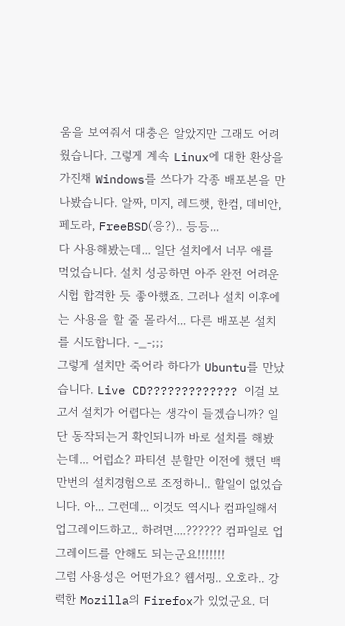움을 보여줘서 대충은 알았지만 그래도 어려웠습니다. 그렇게 계속 Linux에 대한 환상을 가진채 Windows를 쓰다가 각종 배포본을 만나봤습니다. 알짜, 미지, 레드햇, 한컴, 데비안, 페도라, FreeBSD(응?).. 등등...
다 사용해봤는데... 일단 설치에서 너무 애를 먹었습니다. 설치 성공하면 아주 완전 어려운 시헙 합격한 듯 좋아했죠. 그러나 설치 이후에는 사용을 할 줄 몰라서... 다른 배포본 설치를 시도합니다. -_-;;;
그렇게 설치만 죽어라 하다가 Ubuntu를 만났습니다. Live CD????????????? 이걸 보고서 설치가 어렵다는 생각이 들겠습니까? 일단 동작되는거 확인되니까 바로 설치를 해봤는데... 어럽쇼? 파티션 분할만 이전에 했던 백만번의 설치경험으로 조정하니.. 할일이 없었습니다. 아... 그런데... 이것도 역시나 컴파일해서 업그레이드하고.. 하려면....?????? 컴파일로 업그레이드를 안해도 되는군요!!!!!!!
그럼 사용성은 어떤가요? 웹서핑.. 오호라.. 강력한 Mozilla의 Firefox가 있었군요. 더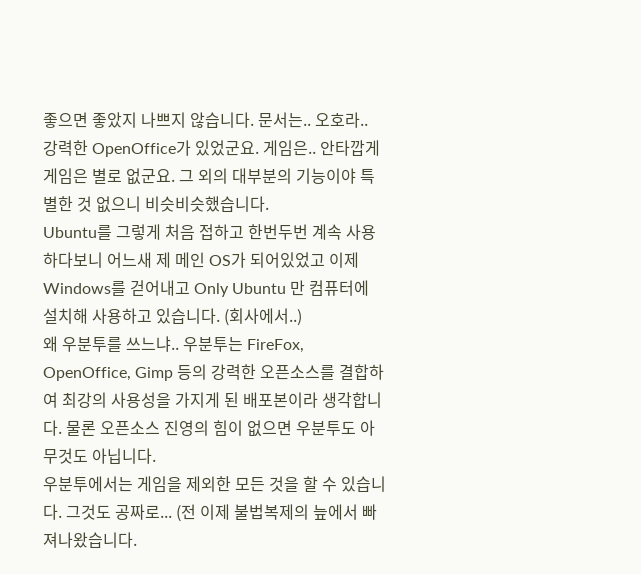좋으면 좋았지 나쁘지 않습니다. 문서는.. 오호라.. 강력한 OpenOffice가 있었군요. 게임은.. 안타깝게 게임은 별로 없군요. 그 외의 대부분의 기능이야 특별한 것 없으니 비슷비슷했습니다.
Ubuntu를 그렇게 처음 접하고 한번두번 계속 사용하다보니 어느새 제 메인 OS가 되어있었고 이제 Windows를 걷어내고 Only Ubuntu 만 컴퓨터에 설치해 사용하고 있습니다. (회사에서..)
왜 우분투를 쓰느냐.. 우분투는 FireFox, OpenOffice, Gimp 등의 강력한 오픈소스를 결합하여 최강의 사용성을 가지게 된 배포본이라 생각합니다. 물론 오픈소스 진영의 힘이 없으면 우분투도 아무것도 아닙니다.
우분투에서는 게임을 제외한 모든 것을 할 수 있습니다. 그것도 공짜로... (전 이제 불법복제의 늪에서 빠져나왔습니다.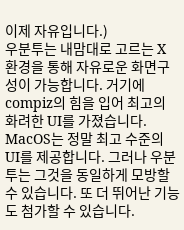이제 자유입니다.)
우분투는 내맘대로 고르는 X 환경을 통해 자유로운 화면구성이 가능합니다. 거기에 compiz의 힘을 입어 최고의 화려한 UI를 가졌습니다. MacOS는 정말 최고 수준의 UI를 제공합니다. 그러나 우분투는 그것을 동일하게 모방할 수 있습니다. 또 더 뛰어난 기능도 첨가할 수 있습니다.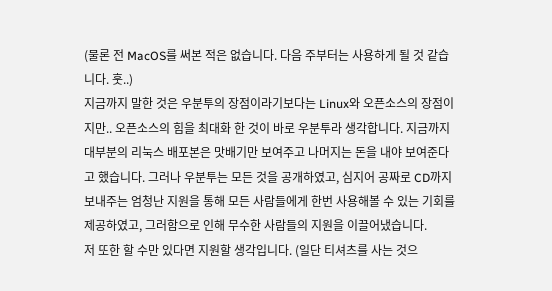(물론 전 MacOS를 써본 적은 없습니다. 다음 주부터는 사용하게 될 것 같습니다. 훗..)
지금까지 말한 것은 우분투의 장점이라기보다는 Linux와 오픈소스의 장점이지만.. 오픈소스의 힘을 최대화 한 것이 바로 우분투라 생각합니다. 지금까지 대부분의 리눅스 배포본은 맛배기만 보여주고 나머지는 돈을 내야 보여준다고 했습니다. 그러나 우분투는 모든 것을 공개하였고, 심지어 공짜로 CD까지 보내주는 엄청난 지원을 통해 모든 사람들에게 한번 사용해볼 수 있는 기회를 제공하였고, 그러함으로 인해 무수한 사람들의 지원을 이끌어냈습니다.
저 또한 할 수만 있다면 지원할 생각입니다. (일단 티셔츠를 사는 것으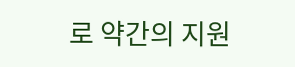로 약간의 지원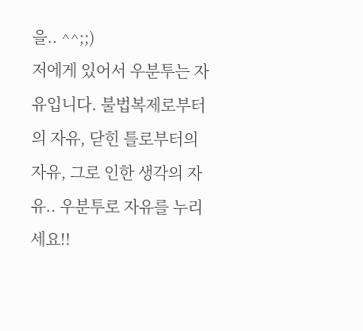을.. ^^;;)
저에게 있어서 우분투는 자유입니다. 불법복제로부터의 자유, 닫힌 틀로부터의 자유, 그로 인한 생각의 자유.. 우분투로 자유를 누리세요!!